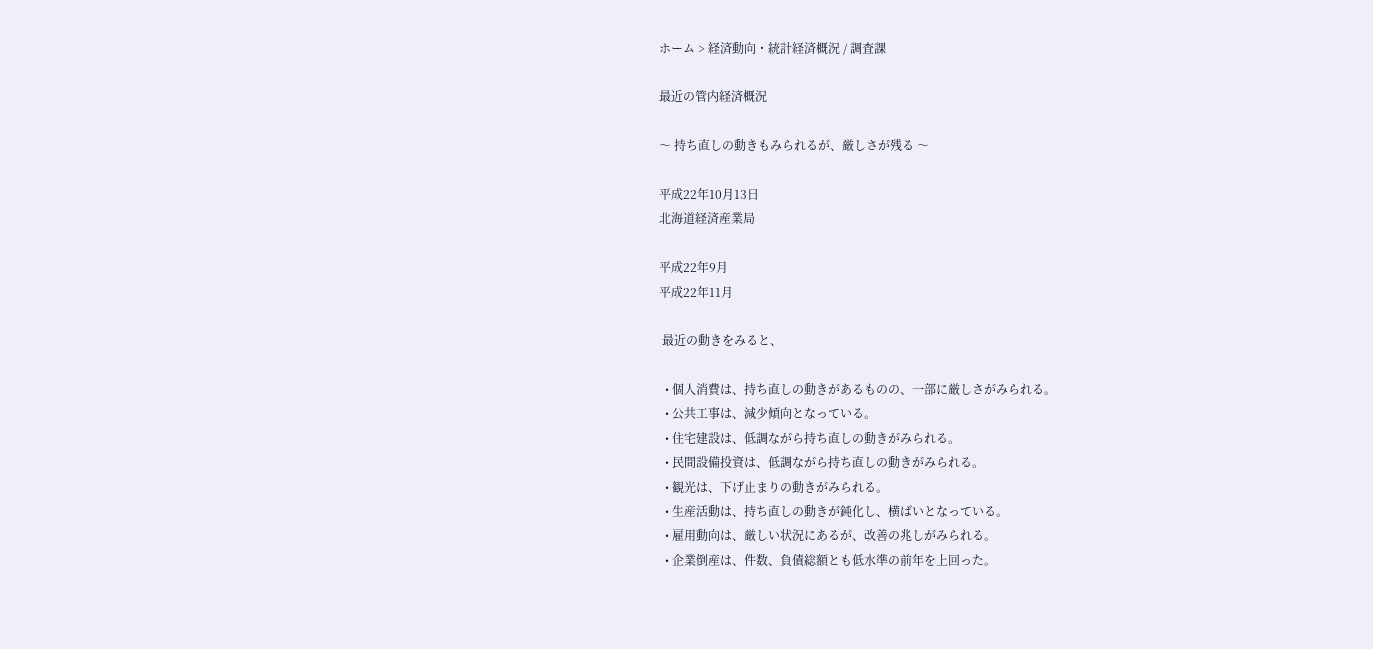ホーム > 経済動向・統計経済概況 / 調査課

最近の管内経済概況

〜 持ち直しの動きもみられるが、厳しさが残る 〜

平成22年10月13日
北海道経済産業局

平成22年9月
平成22年11月

 最近の動きをみると、

  • 個人消費は、持ち直しの動きがあるものの、一部に厳しさがみられる。
  • 公共工事は、減少傾向となっている。
  • 住宅建設は、低調ながら持ち直しの動きがみられる。
  • 民間設備投資は、低調ながら持ち直しの動きがみられる。
  • 観光は、下げ止まりの動きがみられる。
  • 生産活動は、持ち直しの動きが鈍化し、横ばいとなっている。
  • 雇用動向は、厳しい状況にあるが、改善の兆しがみられる。
  • 企業倒産は、件数、負債総額とも低水準の前年を上回った。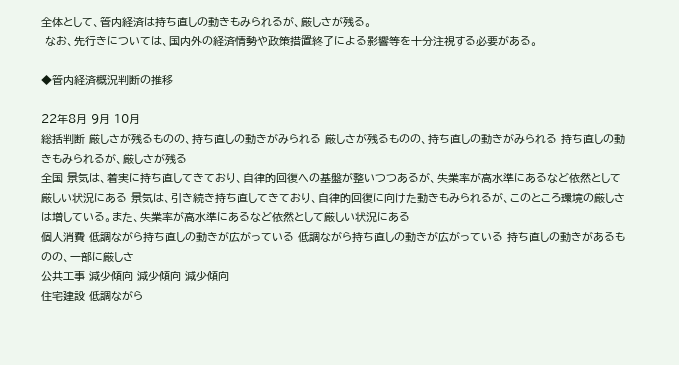全体として、管内経済は持ち直しの動きもみられるが、厳しさが残る。
 なお、先行きについては、国内外の経済情勢や政策措置終了による影響等を十分注視する必要がある。

◆管内経済概況判断の推移

22年8月 9月 10月
総括判断 厳しさが残るものの、持ち直しの動きがみられる 厳しさが残るものの、持ち直しの動きがみられる 持ち直しの動きもみられるが、厳しさが残る
全国 景気は、着実に持ち直してきており、自律的回復への基盤が整いつつあるが、失業率が高水準にあるなど依然として厳しい状況にある 景気は、引き続き持ち直してきており、自律的回復に向けた動きもみられるが、このところ環境の厳しさは増している。また、失業率が高水準にあるなど依然として厳しい状況にある
個人消費 低調ながら持ち直しの動きが広がっている 低調ながら持ち直しの動きが広がっている 持ち直しの動きがあるものの、一部に厳しさ
公共工事 減少傾向 減少傾向 減少傾向
住宅建設 低調ながら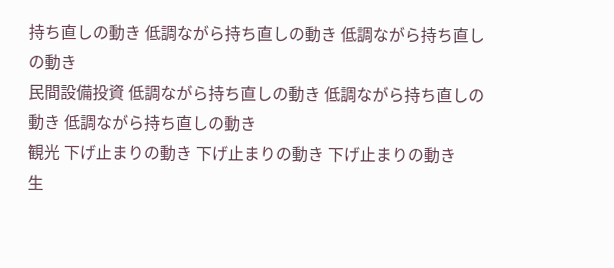持ち直しの動き 低調ながら持ち直しの動き 低調ながら持ち直しの動き
民間設備投資 低調ながら持ち直しの動き 低調ながら持ち直しの動き 低調ながら持ち直しの動き
観光 下げ止まりの動き 下げ止まりの動き 下げ止まりの動き
生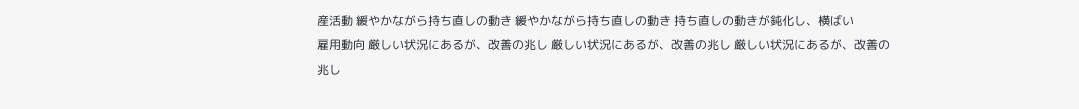産活動 緩やかながら持ち直しの動き 緩やかながら持ち直しの動き 持ち直しの動きが鈍化し、横ばい
雇用動向 厳しい状況にあるが、改善の兆し 厳しい状況にあるが、改善の兆し 厳しい状況にあるが、改善の兆し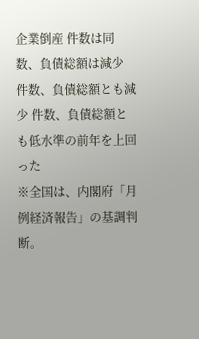企業倒産 件数は同数、負債総額は減少 件数、負債総額とも減少 件数、負債総額とも低水準の前年を上回った
※全国は、内閣府「月例経済報告」の基調判断。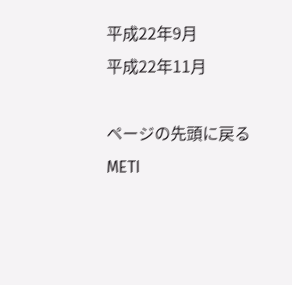平成22年9月
平成22年11月

ページの先頭に戻る
METI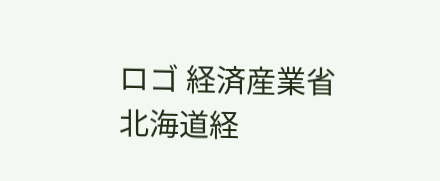ロゴ 経済産業省北海道経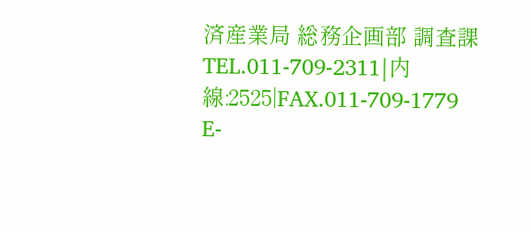済産業局 総務企画部 調査課
TEL.011-709-2311|内線:2525|FAX.011-709-1779
E-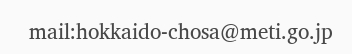mail:hokkaido-chosa@meti.go.jp